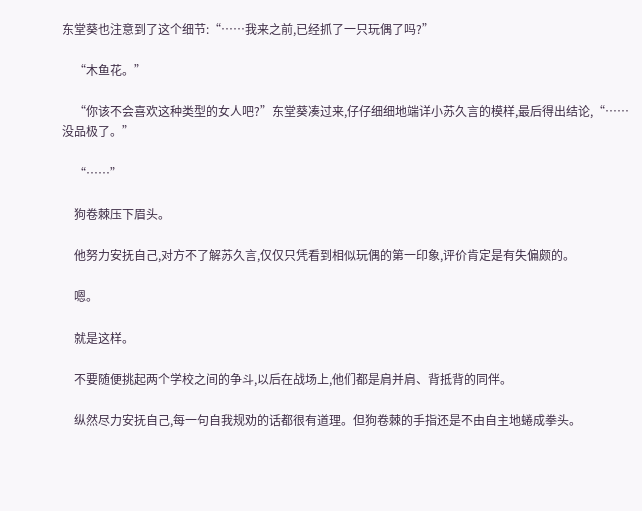东堂葵也注意到了这个细节:“……我来之前,已经抓了一只玩偶了吗?”

    “木鱼花。”

    “你该不会喜欢这种类型的女人吧?”东堂葵凑过来,仔仔细细地端详小苏久言的模样,最后得出结论,“……没品极了。”

    “……”

    狗卷棘压下眉头。

    他努力安抚自己,对方不了解苏久言,仅仅只凭看到相似玩偶的第一印象,评价肯定是有失偏颇的。

    嗯。

    就是这样。

    不要随便挑起两个学校之间的争斗,以后在战场上,他们都是肩并肩、背抵背的同伴。

    纵然尽力安抚自己,每一句自我规劝的话都很有道理。但狗卷棘的手指还是不由自主地蜷成拳头。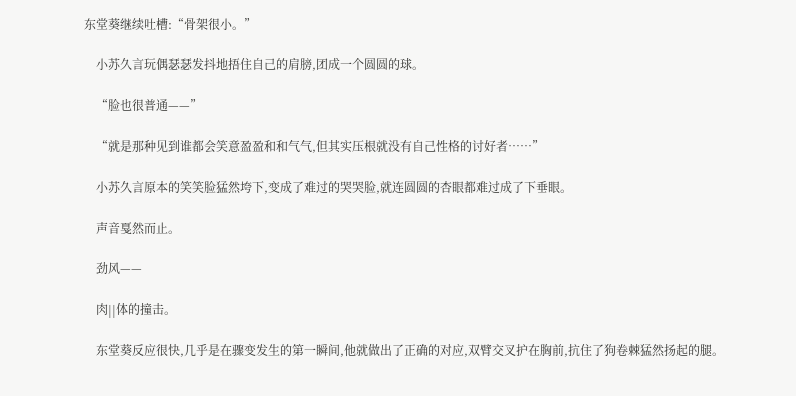东堂葵继续吐槽:“骨架很小。”

    小苏久言玩偶瑟瑟发抖地捂住自己的肩膀,团成一个圆圆的球。

    “脸也很普通——”

    “就是那种见到谁都会笑意盈盈和和气气,但其实压根就没有自己性格的讨好者……”

    小苏久言原本的笑笑脸猛然垮下,变成了难过的哭哭脸,就连圆圆的杏眼都难过成了下垂眼。

    声音戛然而止。

    劲风——

    肉||体的撞击。

    东堂葵反应很快,几乎是在骤变发生的第一瞬间,他就做出了正确的对应,双臂交叉护在胸前,抗住了狗卷棘猛然扬起的腿。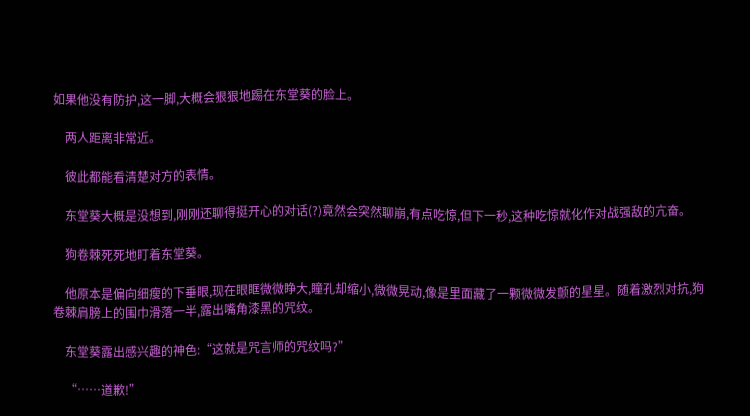如果他没有防护,这一脚,大概会狠狠地踢在东堂葵的脸上。

    两人距离非常近。

    彼此都能看清楚对方的表情。

    东堂葵大概是没想到,刚刚还聊得挺开心的对话(?)竟然会突然聊崩,有点吃惊,但下一秒,这种吃惊就化作对战强敌的亢奋。

    狗卷棘死死地盯着东堂葵。

    他原本是偏向细瘦的下垂眼,现在眼眶微微睁大,瞳孔却缩小,微微晃动,像是里面藏了一颗微微发颤的星星。随着激烈对抗,狗卷棘肩膀上的围巾滑落一半,露出嘴角漆黑的咒纹。

    东堂葵露出感兴趣的神色:“这就是咒言师的咒纹吗?”

    “……道歉!”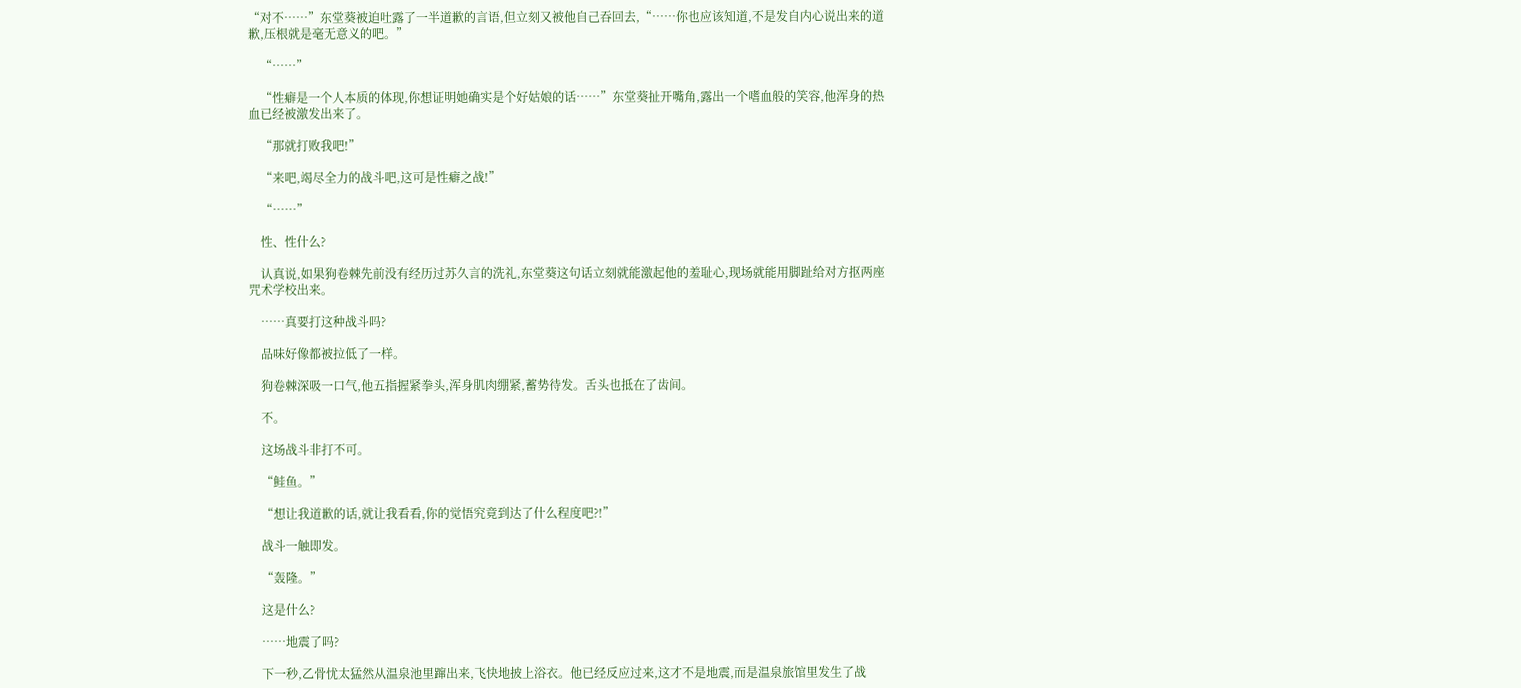“对不……”东堂葵被迫吐露了一半道歉的言语,但立刻又被他自己吞回去,“……你也应该知道,不是发自内心说出来的道歉,压根就是毫无意义的吧。”

    “……”

    “性癖是一个人本质的体现,你想证明她确实是个好姑娘的话……”东堂葵扯开嘴角,露出一个嗜血般的笑容,他浑身的热血已经被激发出来了。

    “那就打败我吧!”

    “来吧,竭尽全力的战斗吧,这可是性癖之战!”

    “……”

    性、性什么?

    认真说,如果狗卷棘先前没有经历过苏久言的洗礼,东堂葵这句话立刻就能激起他的羞耻心,现场就能用脚趾给对方抠两座咒术学校出来。

    ……真要打这种战斗吗?

    品味好像都被拉低了一样。

    狗卷棘深吸一口气,他五指握紧拳头,浑身肌肉绷紧,蓄势待发。舌头也抵在了齿间。

    不。

    这场战斗非打不可。

    “鲑鱼。”

    “想让我道歉的话,就让我看看,你的觉悟究竟到达了什么程度吧?!”

    战斗一触即发。

    “轰隆。”

    这是什么?

    ……地震了吗?

    下一秒,乙骨忧太猛然从温泉池里蹿出来,飞快地披上浴衣。他已经反应过来,这才不是地震,而是温泉旅馆里发生了战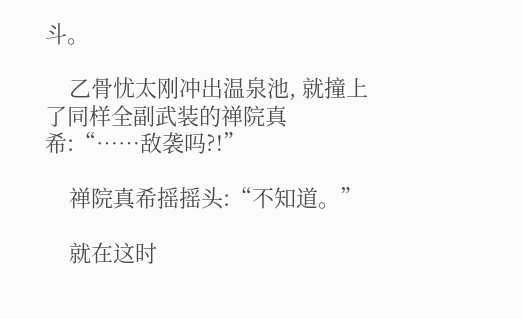斗。

    乙骨忧太刚冲出温泉池, 就撞上了同样全副武装的禅院真希:“……敌袭吗?!”

    禅院真希摇摇头:“不知道。”

    就在这时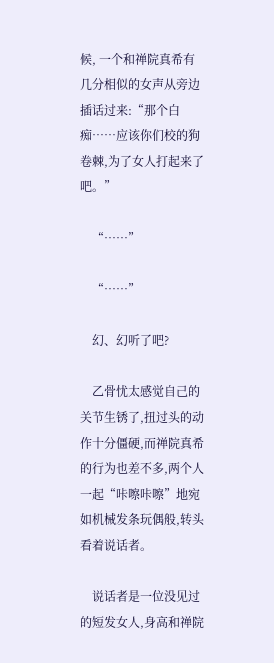候, 一个和禅院真希有几分相似的女声从旁边插话过来:“那个白痴……应该你们校的狗卷棘,为了女人打起来了吧。”

    “……”

    “……”

    幻、幻听了吧?

    乙骨忧太感觉自己的关节生锈了,扭过头的动作十分僵硬,而禅院真希的行为也差不多,两个人一起“咔嚓咔嚓”地宛如机械发条玩偶般,转头看着说话者。

    说话者是一位没见过的短发女人,身高和禅院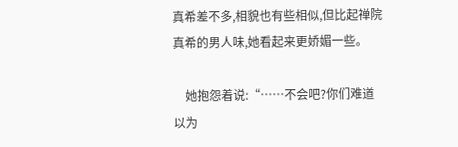真希差不多,相貌也有些相似,但比起禅院真希的男人味,她看起来更娇媚一些。

    她抱怨着说:“……不会吧?你们难道以为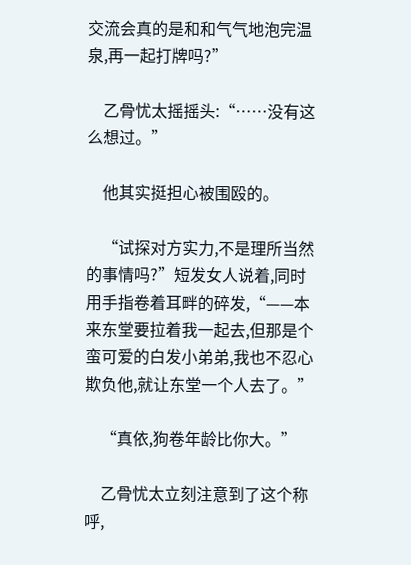交流会真的是和和气气地泡完温泉,再一起打牌吗?”

    乙骨忧太摇摇头:“……没有这么想过。”

    他其实挺担心被围殴的。

    “试探对方实力,不是理所当然的事情吗?”短发女人说着,同时用手指卷着耳畔的碎发,“——本来东堂要拉着我一起去,但那是个蛮可爱的白发小弟弟,我也不忍心欺负他,就让东堂一个人去了。”

    “真依,狗卷年龄比你大。”

    乙骨忧太立刻注意到了这个称呼,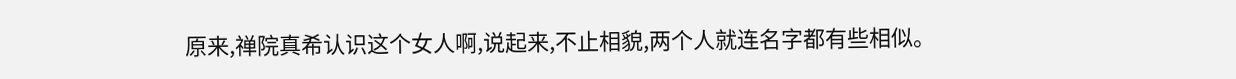原来,禅院真希认识这个女人啊,说起来,不止相貌,两个人就连名字都有些相似。